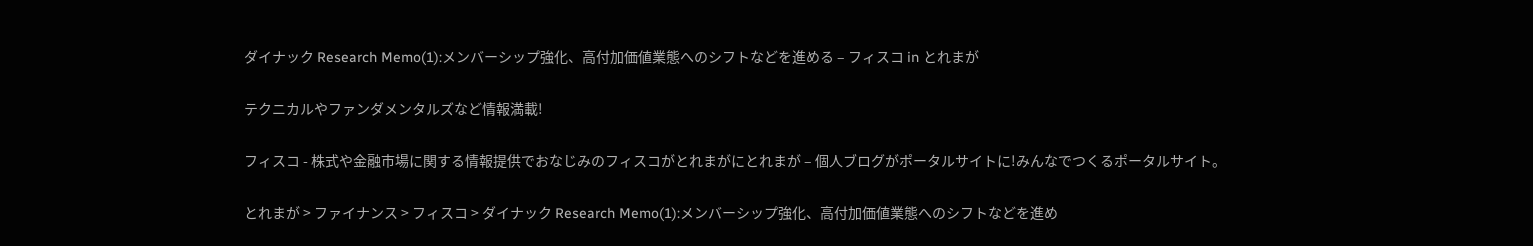ダイナック Research Memo(1):メンバーシップ強化、高付加価値業態へのシフトなどを進める – フィスコ in とれまが

テクニカルやファンダメンタルズなど情報満載!

フィスコ - 株式や金融市場に関する情報提供でおなじみのフィスコがとれまがにとれまが – 個人ブログがポータルサイトに!みんなでつくるポータルサイト。

とれまが > ファイナンス > フィスコ > ダイナック Research Memo(1):メンバーシップ強化、高付加価値業態へのシフトなどを進め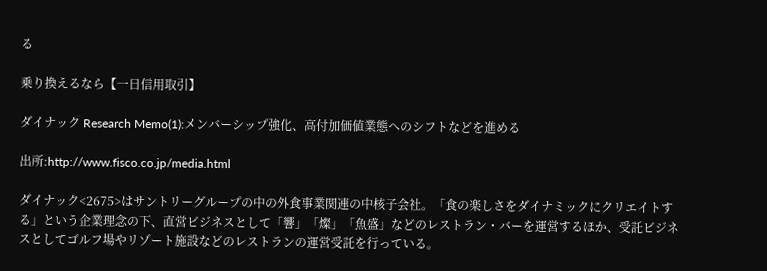る

乗り換えるなら【一日信用取引】

ダイナック Research Memo(1):メンバーシップ強化、高付加価値業態へのシフトなどを進める

出所:http://www.fisco.co.jp/media.html

ダイナック<2675>はサントリーグループの中の外食事業関連の中核子会社。「食の楽しさをダイナミックにクリエイトする」という企業理念の下、直営ビジネスとして「響」「燦」「魚盛」などのレストラン・バーを運営するほか、受託ビジネスとしてゴルフ場やリゾート施設などのレストランの運営受託を行っている。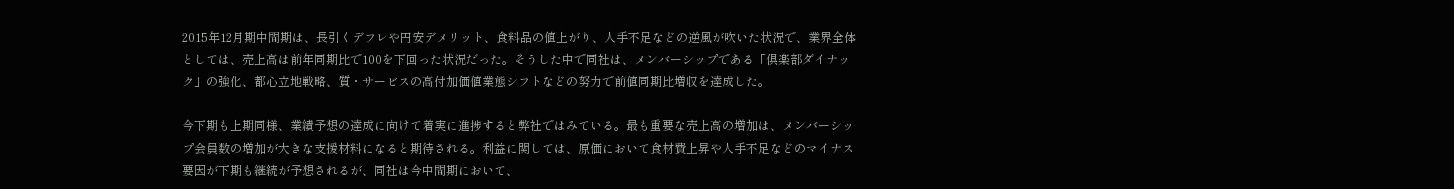2015年12月期中間期は、長引くデフレや円安デメリット、食料品の値上がり、人手不足などの逆風が吹いた状況で、業界全体としては、売上高は前年同期比で100を下回った状況だった。そうした中で同社は、メンバーシップである「倶楽部ダイナック」の強化、都心立地戦略、質・サービスの高付加価値業態シフトなどの努力で前値同期比増収を達成した。

今下期も上期同様、業績予想の達成に向けて着実に進捗すると弊社ではみている。最も重要な売上高の増加は、メンバーシップ会員数の増加が大きな支援材料になると期待される。利益に関しては、原価において食材費上昇や人手不足などのマイナス要因が下期も継続が予想されるが、同社は今中間期において、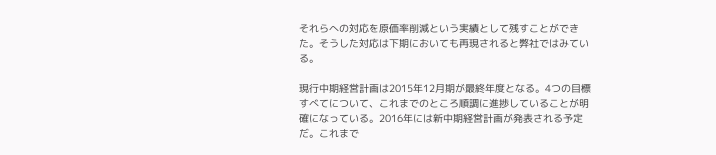それらへの対応を原価率削減という実績として残すことができた。そうした対応は下期においても再現されると弊社ではみている。

現行中期経営計画は2015年12月期が最終年度となる。4つの目標すべてについて、これまでのところ順調に進捗していることが明確になっている。2016年には新中期経営計画が発表される予定だ。これまで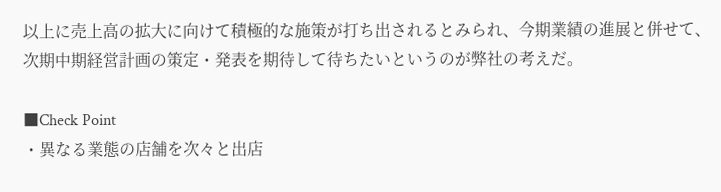以上に売上高の拡大に向けて積極的な施策が打ち出されるとみられ、今期業績の進展と併せて、次期中期経営計画の策定・発表を期待して待ちたいというのが弊社の考えだ。

■Check Point
・異なる業態の店舗を次々と出店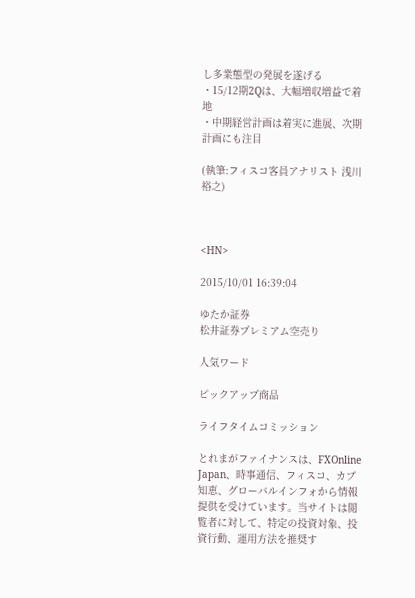し多業態型の発展を遂げる
・15/12期2Qは、大幅増収増益で着地
・中期経営計画は着実に進展、次期計画にも注目

(執筆:フィスコ客員アナリスト 浅川 裕之)



<HN>

2015/10/01 16:39:04

ゆたか証券
松井証券プレミアム空売り

人気ワード

ピックアップ商品

ライフタイムコミッション

とれまがファイナンスは、FXOnline Japan、時事通信、フィスコ、カブ知恵、グローバルインフォから情報提供を受けています。当サイトは閲覧者に対して、特定の投資対象、投資行動、運用方法を推奨す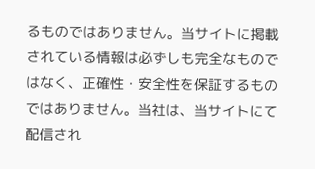るものではありません。当サイトに掲載されている情報は必ずしも完全なものではなく、正確性・安全性を保証するものではありません。当社は、当サイトにて配信され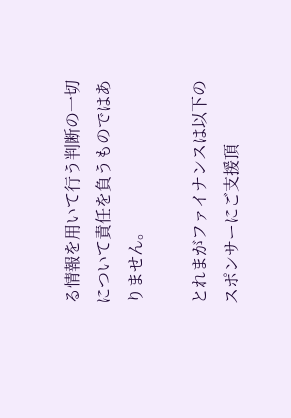る情報を用いて行う判断の一切について責任を負うものではありません。

とれまがファイナンスは以下のスポンサーにご支援頂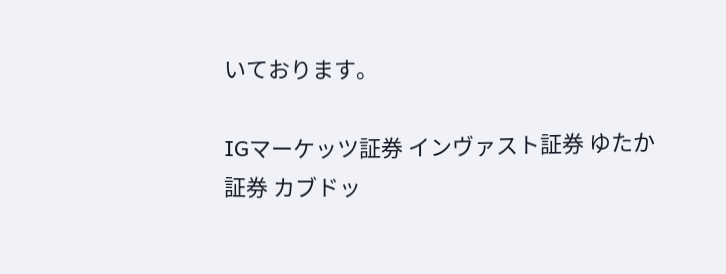いております。

IGマーケッツ証券 インヴァスト証券 ゆたか証券 カブドッ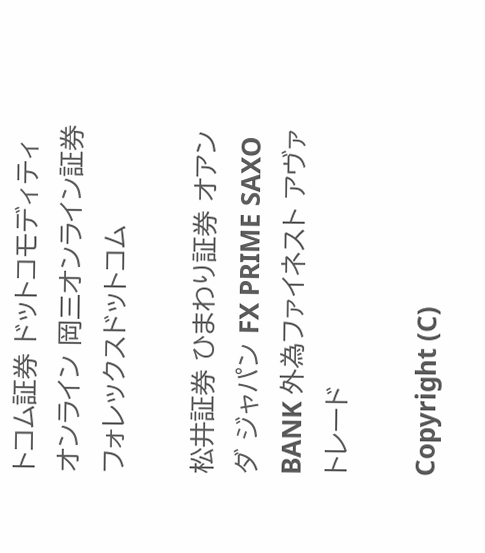トコム証券 ドットコモディティオンライン 岡三オンライン証券 フォレックスドットコム

松井証券 ひまわり証券 オアンダ ジャパン FX PRIME SAXO BANK 外為ファイネスト アヴァトレード

Copyright (C)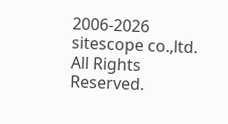2006-2026 sitescope co.,ltd. All Rights Reserved.